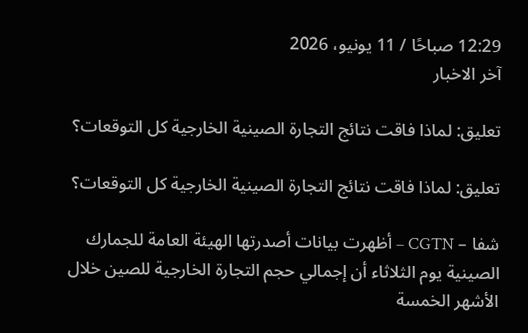12:29 صباحًا / 11 يونيو، 2026
آخر الاخبار

تعليق: لماذا فاقت نتائج التجارة الصينية الخارجية كل التوقعات؟

تعليق: لماذا فاقت نتائج التجارة الصينية الخارجية كل التوقعات؟

شفا – CGTN – أظهرت بيانات أصدرتها الهيئة العامة للجمارك الصينية يوم الثلاثاء أن إجمالي حجم التجارة الخارجية للصين خلال الأشهر الخمسة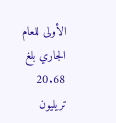الأولى للعام الجاري بلغ 20.68 تريليون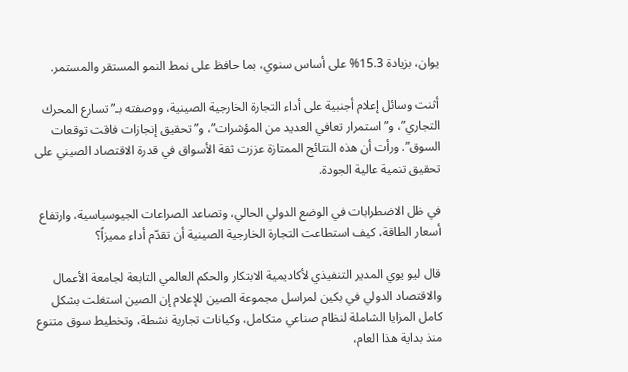يوان، بزيادة 15.3% على أساس سنوي، بما حافظ على نمط النمو المستقر والمستمر.

أثنت وسائل إعلام أجنبية على أداء التجارة الخارجية الصينية، ووصفته بـ”تسارع المحرك التجاري”، و”استمرار تعافي العديد من المؤشرات”، و”تحقيق إنجازات فاقت توقعات السوق”. ورأت أن هذه النتائج الممتازة عززت ثقة الأسواق في قدرة الاقتصاد الصيني على تحقيق تنمية عالية الجودة.

في ظل الاضطرابات في الوضع الدولي الحالي، وتصاعد الصراعات الجيوسياسية، وارتفاع أسعار الطاقة، كيف استطاعت التجارة الخارجية الصينية أن تقدّم أداء مميزاً؟

قال ليو يوي المدير التنفيذي لأكاديمية الابتكار والحكم العالمي التابعة لجامعة الأعمال والاقتصاد الدولي في بكين لمراسل مجموعة الصين للإعلام إن الصين استغلت بشكل كامل المزايا الشاملة لنظام صناعي متكامل، وكيانات تجارية نشطة، وتخطيط سوق متنوع منذ بداية هذا العام،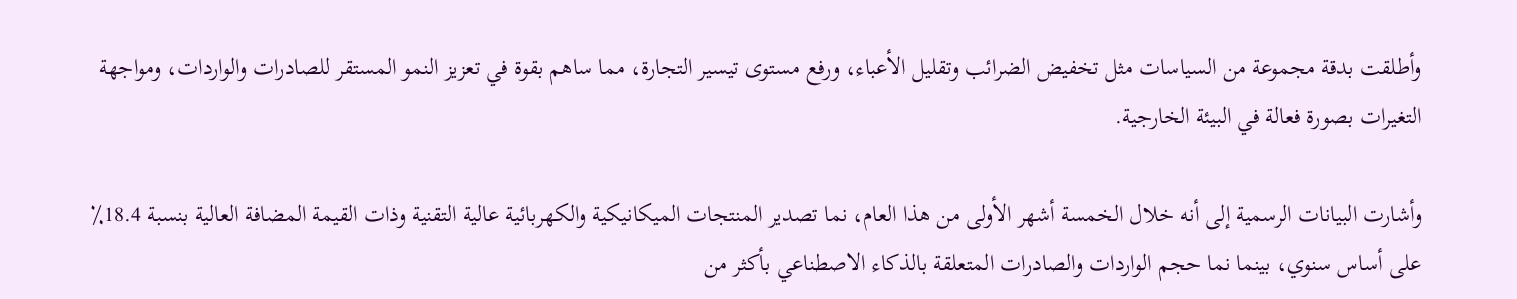وأطلقت بدقة مجموعة من السياسات مثل تخفيض الضرائب وتقليل الأعباء، ورفع مستوى تيسير التجارة، مما ساهم بقوة في تعزيز النمو المستقر للصادرات والواردات، ومواجهة التغيرات بصورة فعالة في البيئة الخارجية.

وأشارت البيانات الرسمية إلى أنه خلال الخمسة أشهر الأولى من هذا العام، نما تصدير المنتجات الميكانيكية والكهربائية عالية التقنية وذات القيمة المضافة العالية بنسبة 18.4٪ على أساس سنوي، بينما نما حجم الواردات والصادرات المتعلقة بالذكاء الاصطناعي بأكثر من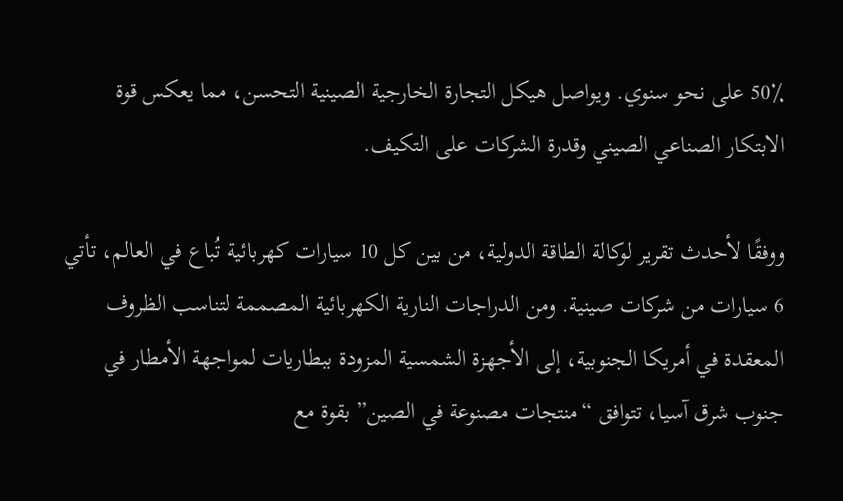50٪ على نحو سنوي. ويواصل هيكل التجارة الخارجية الصينية التحسن، مما يعكس قوة الابتكار الصناعي الصيني وقدرة الشركات على التكيف.

ووفقًا لأحدث تقرير لوكالة الطاقة الدولية، من بين كل 10 سيارات كهربائية تُباع في العالم، تأتي 6 سيارات من شركات صينية. ومن الدراجات النارية الكهربائية المصممة لتناسب الظروف المعقدة في أمريكا الجنوبية، إلى الأجهزة الشمسية المزودة ببطاريات لمواجهة الأمطار في جنوب شرق آسيا، تتوافق “منتجات مصنوعة في الصين” بقوة مع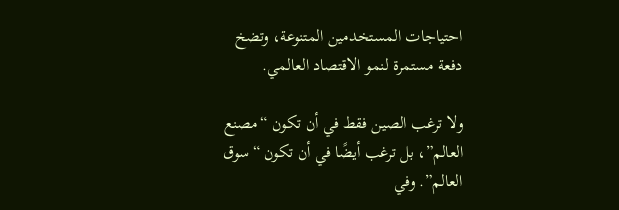احتياجات المستخدمين المتنوعة، وتضخ دفعة مستمرة لنمو الاقتصاد العالمي.

ولا ترغب الصين فقط في أن تكون “مصنع العالم”، بل ترغب أيضًا في أن تكون “سوق العالم”. وفي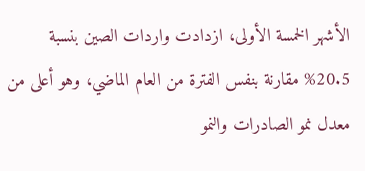الأشهر الخمسة الأولى، ازدادت واردات الصين بنسبة 20.5% مقارنة بنفس الفترة من العام الماضي، وهو أعلى من معدل نمو الصادرات والنمو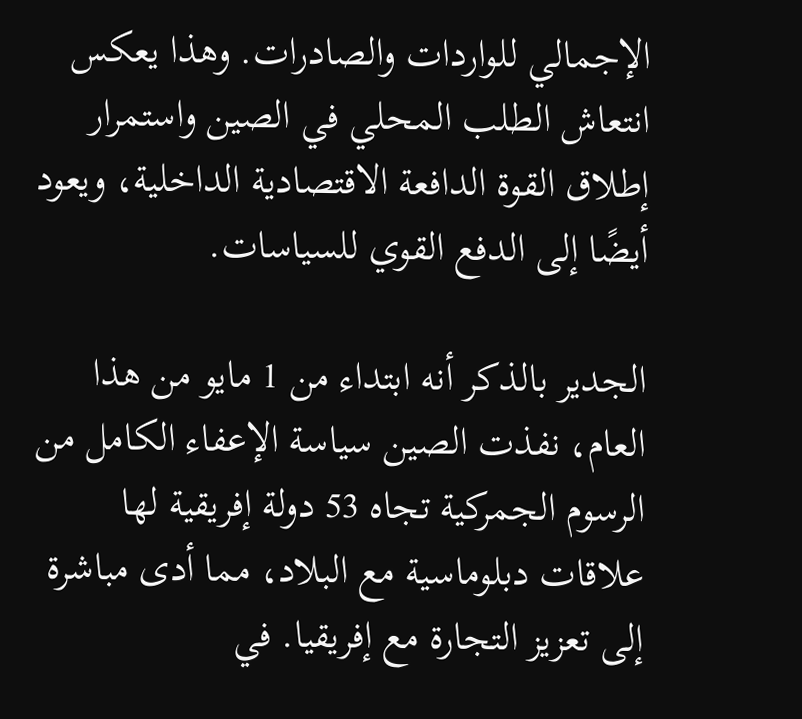الإجمالي للواردات والصادرات. وهذا يعكس انتعاش الطلب المحلي في الصين واستمرار إطلاق القوة الدافعة الاقتصادية الداخلية، ويعود أيضًا إلى الدفع القوي للسياسات.

الجدير بالذكر أنه ابتداء من 1 مايو من هذا العام، نفذت الصين سياسة الإعفاء الكامل من الرسوم الجمركية تجاه 53 دولة إفريقية لها علاقات دبلوماسية مع البلاد، مما أدى مباشرة إلى تعزيز التجارة مع إفريقيا. في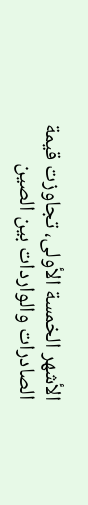الأشهر الخمسة الأولى، تجاوزت قيمة الصادرات والواردات بين الصين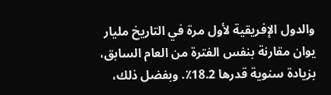والدول الإفريقية لأول مرة في التاريخ مليار يوان مقارنة بنفس الفترة من العام السابق، بزيادة سنوية قدرها 18.2٪. وبفضل ذلك،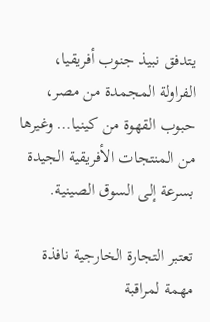يتدفق نبيذ جنوب أفريقيا، الفراولة المجمدة من مصر، حبوب القهوة من كينيا… وغيرها من المنتجات الأفريقية الجيدة بسرعة إلى السوق الصينية.

تعتبر التجارة الخارجية نافذة مهمة لمراقبة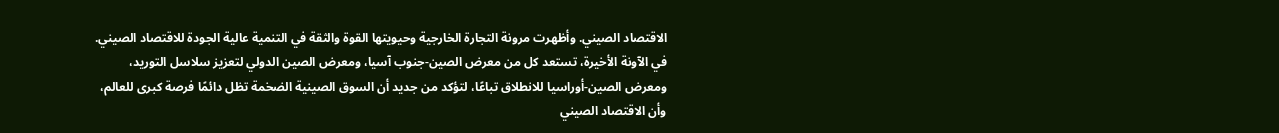الاقتصاد الصيني. وأظهرت مرونة التجارة الخارجية وحيويتها القوة والثقة في التنمية عالية الجودة للاقتصاد الصيني. في الآونة الأخيرة، تستعد كل من معرض الصين-جنوب آسيا، ومعرض الصين الدولي لتعزيز سلاسل التوريد، ومعرض الصين-أوراسيا للانطلاق تباعًا، لتؤكد من جديد أن السوق الصينية الضخمة تظل دائمًا فرصة كبرى للعالم، وأن الاقتصاد الصيني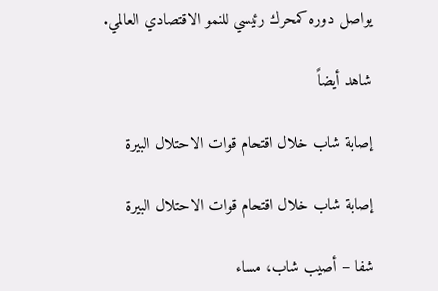يواصل دوره كمحرك رئيسي للنمو الاقتصادي العالمي.

شاهد أيضاً

إصابة شاب خلال اقتحام قوات الاحتلال البيرة

إصابة شاب خلال اقتحام قوات الاحتلال البيرة

شفا – أصيب شاب، مساء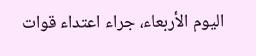اليوم الأربعاء، جراء اعتداء قوات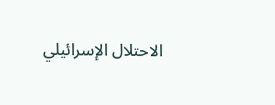الاحتلال الإسرائيلي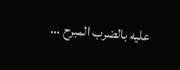عليه بالضرب المبرح …